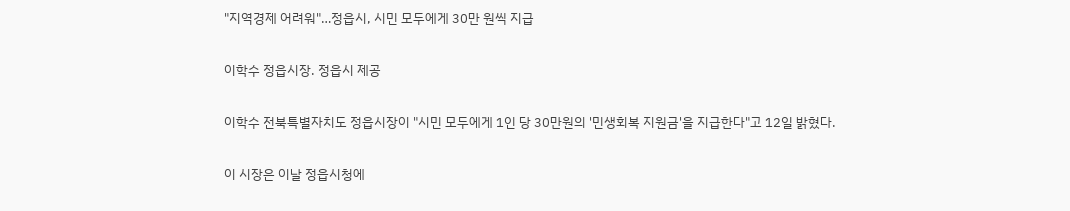"지역경제 어려워"…정읍시, 시민 모두에게 30만 원씩 지급

이학수 정읍시장. 정읍시 제공

이학수 전북특별자치도 정읍시장이 "시민 모두에게 1인 당 30만원의 '민생회복 지원금'을 지급한다"고 12일 밝혔다.

이 시장은 이날 정읍시청에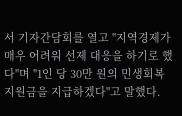서 기자간담회를 열고 "지역경제가 매우 어려워 선제 대응을 하기로 했다"며 "1인 당 30만 원의 민생회복 지원금을 지급하겠다"고 말했다.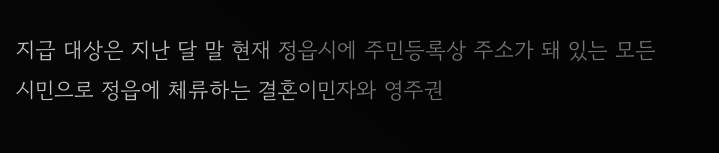지급 대상은 지난 달 말 현재 정읍시에 주민등록상 주소가 돼 있는 모든 시민으로 정읍에 체류하는 결혼이민자와 영주권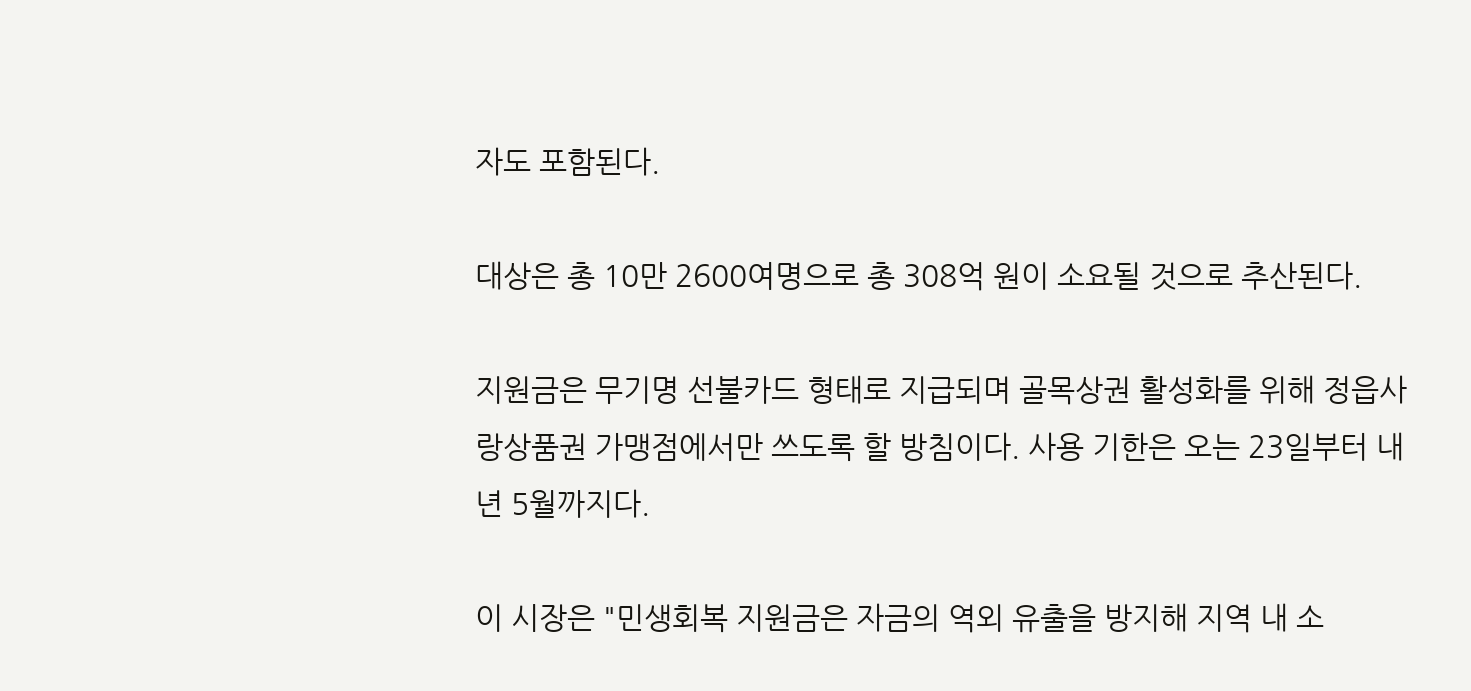자도 포함된다.

대상은 총 10만 2600여명으로 총 308억 원이 소요될 것으로 추산된다.

지원금은 무기명 선불카드 형태로 지급되며 골목상권 활성화를 위해 정읍사랑상품권 가맹점에서만 쓰도록 할 방침이다. 사용 기한은 오는 23일부터 내년 5월까지다.

이 시장은 "민생회복 지원금은 자금의 역외 유출을 방지해 지역 내 소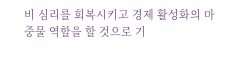비 심리를 회복시키고 경제 활성화의 마중물 역할을 할 것으로 기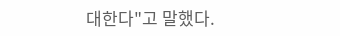대한다"고 말했다.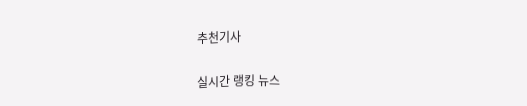추천기사

실시간 랭킹 뉴스